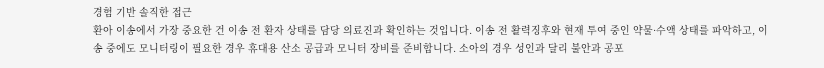경험 기반 솔직한 접근
환아 이송에서 가장 중요한 건 이송 전 환자 상태를 담당 의료진과 확인하는 것입니다. 이송 전 활력징후와 현재 투여 중인 약물·수액 상태를 파악하고, 이송 중에도 모니터링이 필요한 경우 휴대용 산소 공급과 모니터 장비를 준비합니다. 소아의 경우 성인과 달리 불안과 공포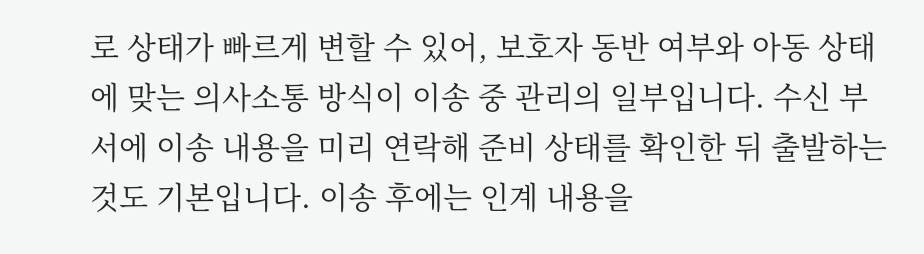로 상태가 빠르게 변할 수 있어, 보호자 동반 여부와 아동 상태에 맞는 의사소통 방식이 이송 중 관리의 일부입니다. 수신 부서에 이송 내용을 미리 연락해 준비 상태를 확인한 뒤 출발하는 것도 기본입니다. 이송 후에는 인계 내용을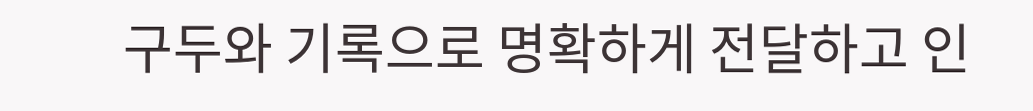구두와 기록으로 명확하게 전달하고 인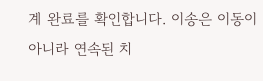계 완료를 확인합니다. 이송은 이동이 아니라 연속된 치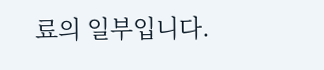료의 일부입니다.